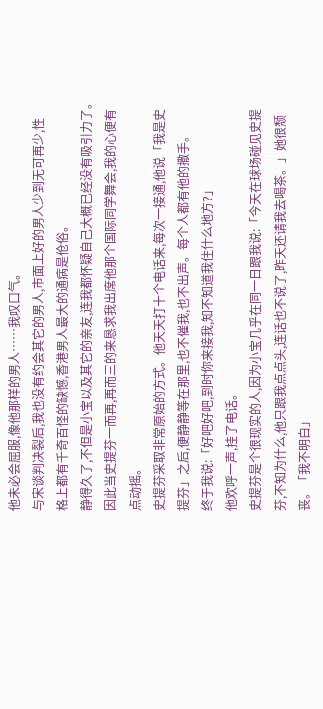他未必会屈服,像他那样的男人……我叹口气。
与宋谈判决裂后,我也没有约会其它的男人,市面上好的男人少到无可再少,性
格上都有千奇百怪的缺憾,香港男人最大的通病是伧俗。
静得久了,不但是小宝以及其它的亲友,连我都怀疑自己大概已经没有吸引力了。
因此当史提芬一而再,再而三的来恳求我出席他那个国际同学舞会,我的心便有
点动摇。
史提芬采取非常原始的方式。他天天打十个电话来,每次一接通,他说「我是史
提芬」之后,便静静等在那里,也不催我,也不出声。每个人都有他的撒手。
终于我说:「好吧好吧,到时你来接我,知不知道我住什么地方?」
他欢呼一声,挂了电话。
史提芬是个很现实的人,因为小宝几乎在同一日跟我说:「今天在球场碰见史提
芬,不知为什么,他只跟我点点头,连话也不说了,昨天还请我去喝茶。」她很颓
丧。「我不明白」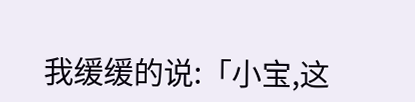我缓缓的说:「小宝,这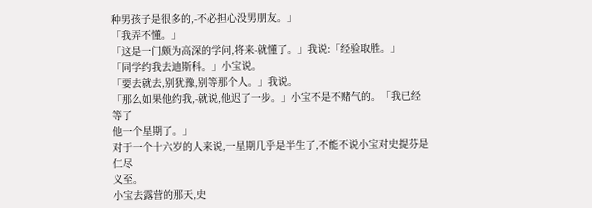种男孩子是很多的,-不必担心没男朋友。」
「我弄不懂。」
「这是一门颇为高深的学问,将来-就懂了。」我说:「经验取胜。」
「同学约我去迪斯科。」小宝说。
「要去就去,别犹豫,别等那个人。」我说。
「那么如果他约我,-就说,他迟了一步。」小宝不是不赌气的。「我已经等了
他一个星期了。」
对于一个十六岁的人来说,一星期几乎是半生了,不能不说小宝对史提芬是仁尽
义至。
小宝去露营的那天,史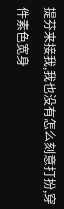提芬来接我,我也没有怎么刻意打扮,穿件素色宽身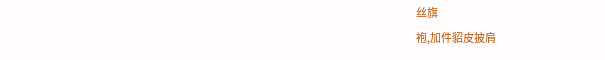丝旗
袍,加件貂皮披肩